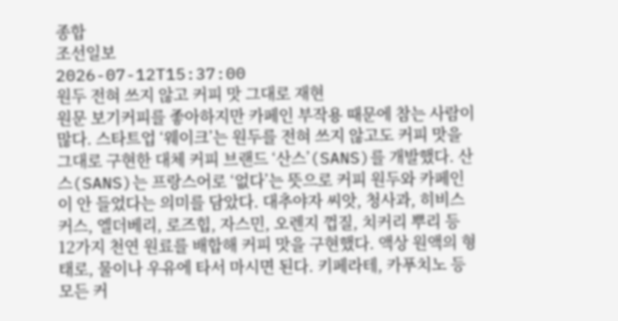종합
조선일보
2026-07-12T15:37:00
원두 전혀 쓰지 않고 커피 맛 그대로 재현
원문 보기커피를 좋아하지만 카페인 부작용 때문에 참는 사람이 많다. 스타트업 ‘웨이크’는 원두를 전혀 쓰지 않고도 커피 맛을 그대로 구현한 대체 커피 브랜드 ‘산스’(SANS)를 개발했다. 산스(SANS)는 프랑스어로 ‘없다’는 뜻으로 커피 원두와 카페인이 안 들었다는 의미를 담았다. 대추야자 씨앗, 청사과, 히비스커스, 엘더베리, 로즈힙, 자스민, 오렌지 껍질, 치커리 뿌리 등 12가지 천연 원료를 배합해 커피 맛을 구현했다. 액상 원액의 형태로, 물이나 우유에 타서 마시면 된다. 키페라테, 카푸치노 등 모든 커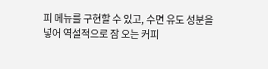피 메뉴를 구현할 수 있고, 수면 유도 성분을 넣어 역설적으로 잠 오는 커피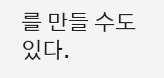를 만들 수도 있다.